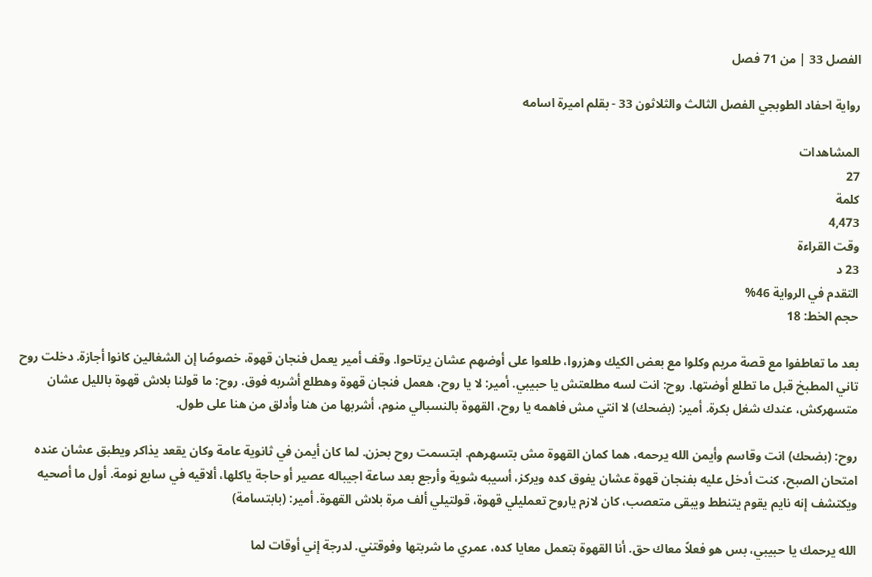الفصل 33 | من 71 فصل

رواية احفاد الطوبجي الفصل الثالث والثلاثون 33 - بقلم اميرة اسامه

المشاهدات
27
كلمة
4,473
وقت القراءة
23 د
التقدم في الرواية 46%
حجم الخط: 18

بعد ما تعاطفوا مع قصة مريم وكلوا مع بعض الكيك وهزروا، طلعوا على أوضهم عشان يرتاحوا. وقف أمير يعمل فنجان قهوة، خصوصًا إن الشغالين كانوا أجازة. دخلت روح تاني المطبخ قبل ما تطلع أوضتها. روح: انت لسه مطلعتش يا حبيبي. أمير: لا يا روح، هعمل فنجان قهوة وهطلع أشربه فوق. روح: ما قولنا بلاش قهوة بالليل عشان متسهركش، عندك شغل بكرة. أمير: (بضحك) لا انتي مش فاهمه يا روح، القهوة بالنسبالي منوم، أشربها من هنا وأدلق من هنا على طول.

روح: (بضحك) انت وقاسم وأيمن الله يرحمه، هما كمان القهوة مش بتسهرهم. ابتسمت روح بحزن. لما كان أيمن في ثانوية عامة وكان يقعد يذاكر ويطبق عشان عنده امتحان الصبح، كنت أدخل عليه بفنجان قهوة عشان يفوق كده ويركز، أسيبه شوية وأرجع بعد ساعة اجيباله عصير أو حاجة ياكلها، ألاقيه في سابع نومة. أول ما أصحيه ويكتشف إنه نايم يقوم يتنطط ويبقى متعصب، كان لازم ياروح تعمليلي قهوة، قولتيلي ألف مرة بلاش القهوة. أمير: (بابتسامة)

الله يرحمك يا حبيبي، بس هو فعلاً معاك حق. أنا القهوة بتعمل معايا كده، عمري ما شربتها وفوقتني. لدرجة إني أوقات لما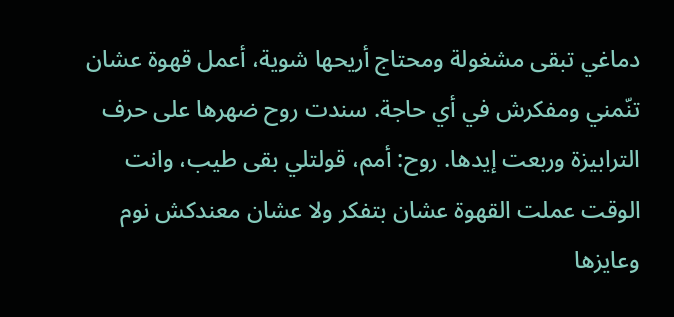دماغي تبقى مشغولة ومحتاج أريحها شوية، أعمل قهوة عشان تنّمني ومفكرش في أي حاجة. سندت روح ضهرها على حرف الترابيزة وربعت إيدها. روح: أمم، قولتلي بقى طيب، وانت الوقت عملت القهوة عشان بتفكر ولا عشان معندكش نوم وعايزها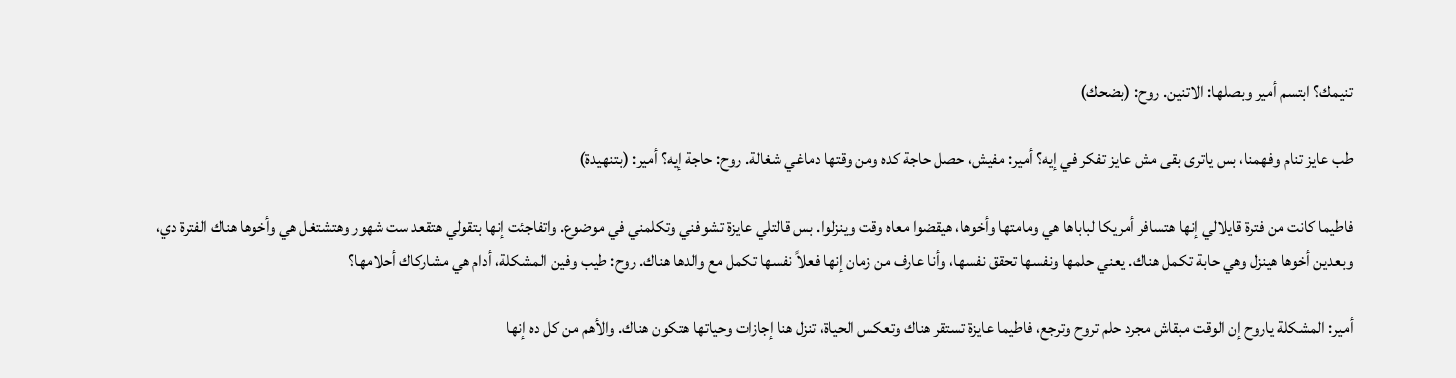تنيمك؟ ابتسم أمير وبصلها: الاتنين. روح: (بضحك)

طب عايز تنام وفهمنا، بس ياترى بقى مش عايز تفكر في إيه؟ أمير: مفيش، حصل حاجة كده ومن وقتها دماغي شغالة. روح: حاجة إيه؟ أمير: (بتنهيدة)

فاطيما كانت من فترة قايلالي إنها هتسافر أمريكا لباباها هي ومامتها وأخوها، هيقضوا معاه وقت وينزلوا. بس قالتلي عايزة تشوفني وتكلمني في موضوع. واتفاجئت إنها بتقولي هتقعد ست شهور وهتشتغل هي وأخوها هناك الفترة دي، وبعدين أخوها هينزل وهي حابة تكمل هناك. يعني حلمها ونفسها تحقق نفسها، وأنا عارف من زمان إنها فعلاً نفسها تكمل مع والدها هناك. روح: طيب وفين المشكلة، أدام هي مشاركاك أحلامها؟

أمير: المشكلة ياروح إن الوقت مبقاش مجرد حلم تروح وترجع، فاطيما عايزة تستقر هناك وتعكس الحياة، تنزل هنا إجازات وحياتها هتكون هناك. والأهم من كل ده إنها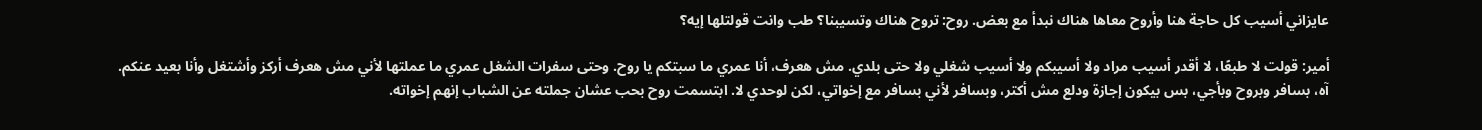عايزاني أسيب كل حاجة هنا وأروح معاها هناك نبدأ مع بعض. روح: تروح هناك وتسيبنا؟ طب وانت قولتلها إيه؟

أمير: قولت لا طبعًا، لا أقدر أسيب مراد ولا أسيبكم ولا أسيب شغلي ولا حتى بلدي. مش هعرف، أنا عمري ما سبتكم يا روح. وحتى سفرات الشغل عمري ما عملتها لأني مش هعرف أركز وأشتغل وأنا بعيد عنكم. آه، بسافر وبروح وبأجي، بس بيكون إجازة ودلع مش أكتر، وبسافر لأني بسافر مع إخواتي، لكن لوحدي لا. ابتسمت روح بحب عشان جملته عن الشباب إنهم إخواته.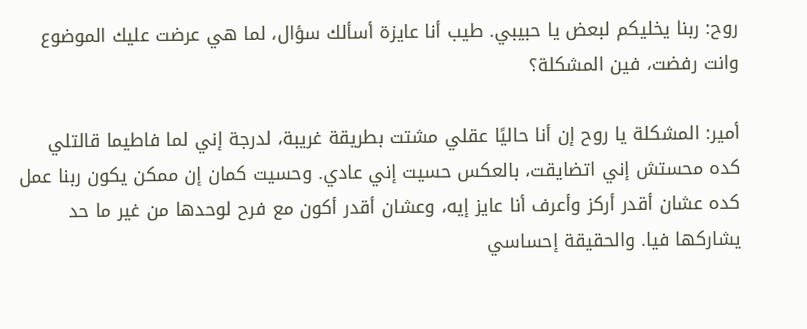روح: ربنا يخليكم لبعض يا حبيبي. طيب أنا عايزة أسألك سؤال، لما هي عرضت عليك الموضوع وانت رفضت، فين المشكلة؟

أمير: المشكلة يا روح إن أنا حاليًا عقلي مشتت بطريقة غريبة، لدرجة إني لما فاطيما قالتلي كده محستش إني اتضايقت، بالعكس حسيت إني عادي. وحسيت كمان إن ممكن يكون ربنا عمل كده عشان أقدر أركز وأعرف أنا عايز إيه، وعشان أقدر أكون مع فرح لوحدها من غير ما حد يشاركها فيا. والحقيقة إحساسي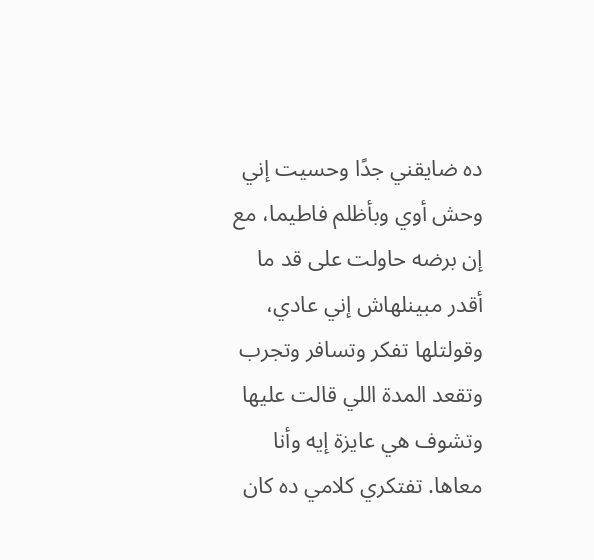ده ضايقني جدًا وحسيت إني وحش أوي وبأظلم فاطيما، مع إن برضه حاولت على قد ما أقدر مبينلهاش إني عادي، وقولتلها تفكر وتسافر وتجرب وتقعد المدة اللي قالت عليها وتشوف هي عايزة إيه وأنا معاها. تفتكري كلامي ده كان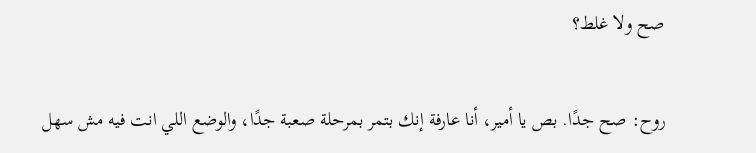صح ولا غلط؟

روح: صح جدًا. بص يا أمير، أنا عارفة إنك بتمر بمرحلة صعبة جدًا، والوضع اللي انت فيه مش سهل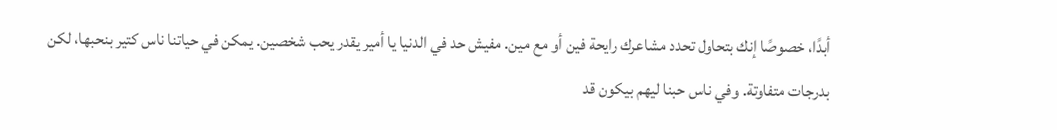أبدًا، خصوصًا إنك بتحاول تحدد مشاعرك رايحة فين أو مع مين. مفيش حد في الدنيا يا أمير يقدر يحب شخصين. يمكن في حياتنا ناس كتير بنحبها، لكن بدرجات متفاوتة. وفي ناس حبنا ليهم بيكون قد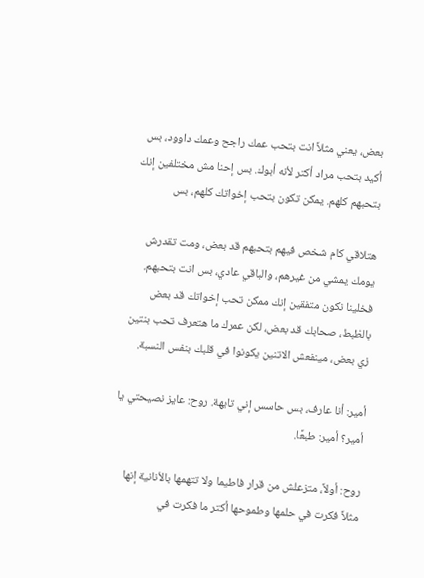بعض، يعني مثلاً انت بتحب عمك راجح وعمك داوود، بس أكيد بتحب مراد أكتر لأنه أبوك. بس إحنا مش مختلفين إنك بتحبهم كلهم. يمكن تكون بتحب إخواتك كلهم، بس

هتلاقي كام شخص فيهم بتحبهم قد بعض، ومت تقدرش يومك يمشي من غيرهم، والباقي عادي، بس انت بتحبهم. فخلينا نكون متفقين إنك ممكن تحب إخواتك قد بعض بالظبط، صحابك قد بعض، لكن عمرك ما هتعرف تحب بنتين زي بعض، مينفعش الاتنين يكونوا في قلبك بنفس النسبة.

أمير: أنا عارف، بس حاسس إني تايهة. روح: عايز نصيحتي يا أمير؟ أمير: طبعًا.

روح: أولاً، متزعلش من قرار فاطيما ولا تتهمها بالأنانية إنها مثلاً فكرت في حلمها وطموحها أكتر ما فكرت في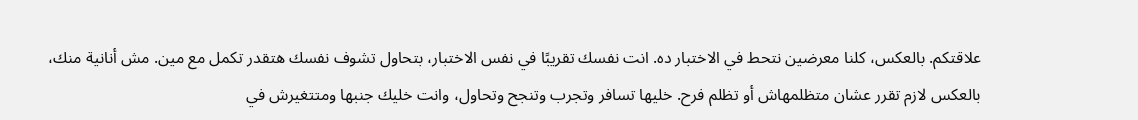علاقتكم. بالعكس، كلنا معرضين نتحط في الاختبار ده. انت نفسك تقريبًا في نفس الاختبار، بتحاول تشوف نفسك هتقدر تكمل مع مين. مش أنانية منك، بالعكس لازم تقرر عشان متظلمهاش أو تظلم فرح. خليها تسافر وتجرب وتنجح وتحاول، وانت خليك جنبها ومتتغيرش في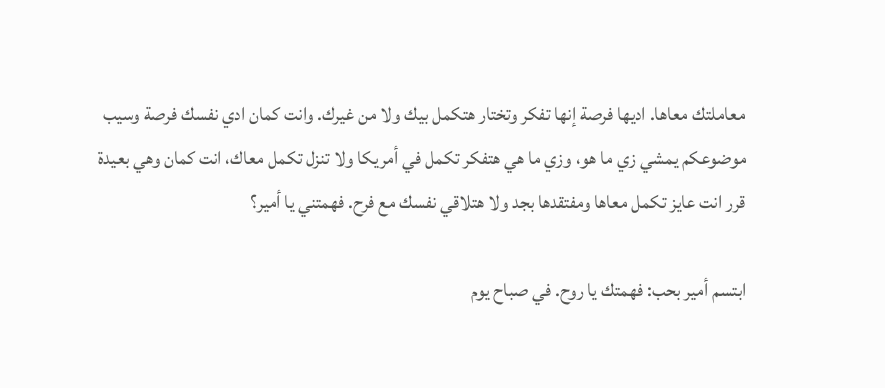معاملتك معاها. اديها فرصة إنها تفكر وتختار هتكمل بيك ولا من غيرك. وانت كمان ادي نفسك فرصة وسيب موضوعكم يمشي زي ما هو، وزي ما هي هتفكر تكمل في أمريكا ولا تنزل تكمل معاك، انت كمان وهي بعيدة قرر انت عايز تكمل معاها ومفتقدها بجد ولا هتلاقي نفسك مع فرح. فهمتني يا أمير؟

ابتسم أمير بحب: فهمتك يا روح. في صباح يوم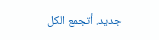جديد. أتجمع الكل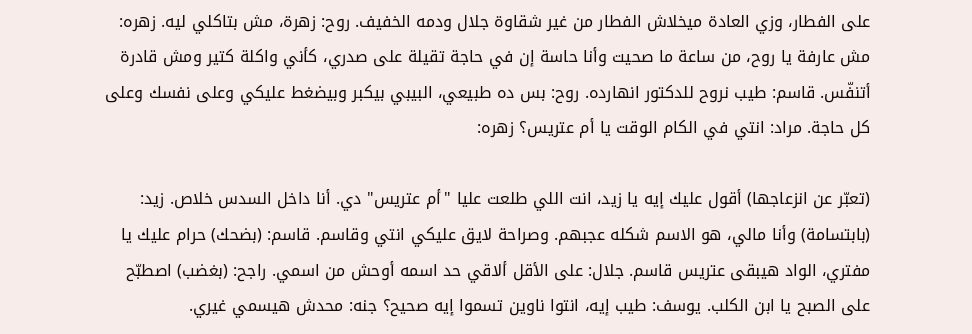على الفطار، وزي العادة ميخلاش الفطار من غير شقاوة جلال ودمه الخفيف. روح: زهرة، مش بتاكلي ليه. زهره: مش عارفة يا روح، من ساعة ما صحيت وأنا حاسة إن في حاجة تقيلة على صدري، كأني واكلة كتير ومش قادرة أتنفّس. قاسم: طيب نروح للدكتور انهارده. روح: بس ده طبيعي، البيبي بيكبر وبيضغط عليكي وعلى نفسك وعلى كل حاجة. مراد: انتي في الكام الوقت يا أم عتريس؟ زهره:

(تعبّر عن انزعاجها) أقول عليك إيه يا زيد، انت اللي طلعت عليا "أم عتريس" دي. أنا داخل السدس خلاص. زيد: (بابتسامة) وأنا مالي، هو الاسم شكله عجبهم. وصراحة لايق عليكي انتي وقاسم. قاسم: (بضحك) حرام عليك يا مفتري، الواد هيبقى عتريس قاسم. جلال: على الأقل ألاقي حد اسمه أوحش من اسمي. راجح: (بغضب) اصطبّح على الصبح يا ابن الكلب. يوسف: طيب إيه، انتوا ناوين تسموا إيه صحيح؟ جنه: محدش هيسمي غيري.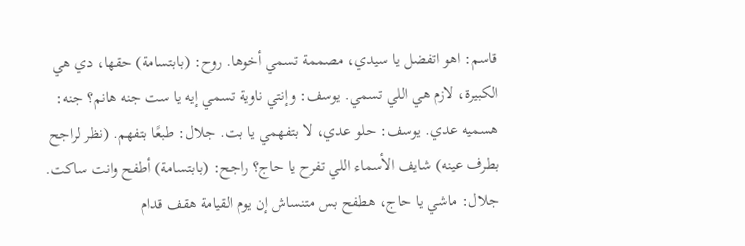قاسم: اهو اتفضل يا سيدي، مصممة تسمي أخوها. روح: (بابتسامة) حقها، دي هي الكبيرة، لازم هي اللي تسمي. يوسف: وإنتي ناوية تسمي إيه يا ست جنه هانم؟ جنه: هسميه عدي. يوسف: حلو عدي، لا بتفهمي يا بت. جلال: طبعًا بتفهم. (نظر لراجح بطرف عينه) شايف الأسماء اللي تفرح يا حاج؟ راجح: (بابتسامة) أطفح وانت ساكت. جلال: ماشي يا حاج، هطفح بس متنساش إن يوم القيامة هقف قدام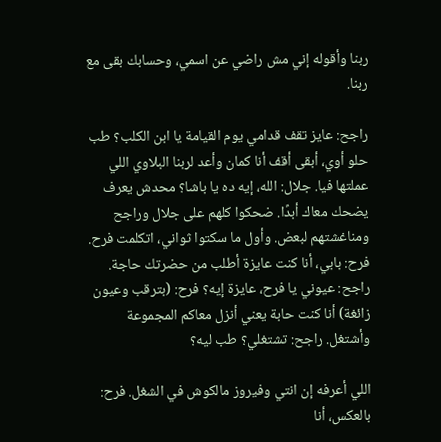ربنا وأقوله إني مش راضي عن اسمي، وحسابك بقى مع ربنا.

راجح: عايز تقف قدامي يوم القيامة يا ابن الكلب؟ طب حلو أوي، أبقى أقف أنا كمان وأعد لربنا البلاوي اللي عملتها فيا. جلال: الله، إيه ده يا باشا؟ محدش يعرف يضحك معاك أبدًا. ضحكوا كلهم على جلال وراجح ومناغشتهم لبعض. وأول ما سكتوا ثواني، اتكلمت فرح. فرح: بابي، أنا كنت عايزة أطلب من حضرتك حاجة. راجح: عيوني يا فرح، عايزة إيه؟ فرح: (بترقب وعيون زائغة) أنا كنت حابة يعني أنزل معاكم المجموعة وأشتغل. راجح: تشتغلي؟ طب ليه؟

اللي أعرفه إن انتي وفيروز مالكوش في الشغل. فرح: بالعكس، أنا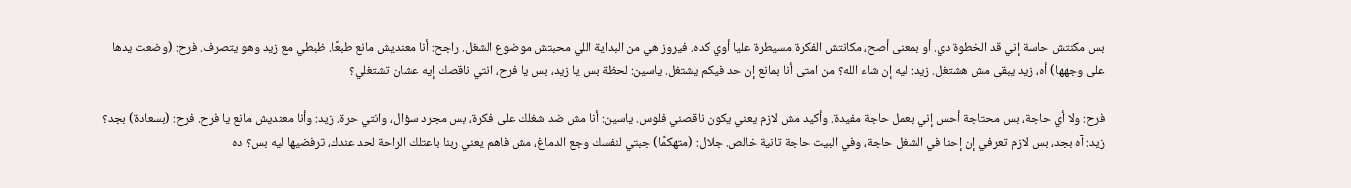بس مكنتش حاسة إني قد الخطوة دي. أو بمعنى أصح، مكانتش الفكرة مسيطرة عليا أوي كده. فيروز هي من البداية اللي محبتش موضوع الشغل. راجح: أنا معنديش مانع طبعًا. ظبطي مع زيد وهو يتصرف. فرح: (وضعت يدها على وجهها) أه، زيد يبقى مش هشتغل. زيد: ليه إن شاء الله؟ من امتى أنا بمانع إن حد فيكم يشتغل. ياسين: لحظة بس يا زيد، بس يا فرح، انتي ناقصك إيه عشان تشتغلي؟

فرح: ولا أي حاجة، بس محتاجة أحس إني بعمل حاجة مفيدة. وأكيد مش لازم يعني يكون ناقصني فلوس. ياسين: أنا مش ضد شغلك على فكرة، بس مجرد سؤال، وانتي حرة. زيد: وأنا معنديش مانع يا فرح. فرح: (بسعادة) بجد؟ زيد: آه بجد، بس لازم تعرفي إن إحنا في الشغل حاجة، وفي البيت حاجة تانية خالص. جلال: (متهكمًا) جبتي لنفسك وجع الدماغ، مش فاهم يعني ربنا باعتلك الراحة لحد عندك، ترفضيها ليه بس؟ ده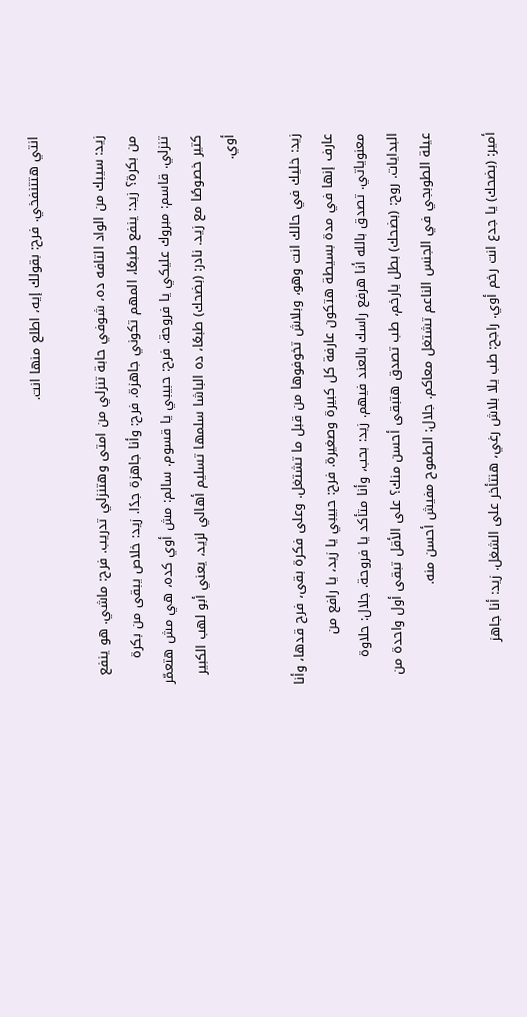انتي هتتنفخي. فرح: بقولك إيه، اطلع منها انت.

زيد: سيبك من الواد التافه ده، شوفي حابة تنزلي من امتى وهتنزلي تدريب. فرح: ماشي. هو ينفع من بكرة؟ زيد: ينفع طبعًا، المهم تكوني جاهزة. فرح: وأنا جاهزة جدًا. زيد: خلاص يبقى من بكرة تنزلي. قاسم: مبروك عليكي يا فروحة. فرح: حبيبي يا قسوم. سالم: مش أوي كده، هي مش هتعمّر كتير خصوصًا مع زيد. نادر: (بضحك) طبعًا، ده الباشا سلمها تسليم أهالي لزيد، يعني أبو لهب الكبير أوي.

زيد: خليك في حالك انت وهو، وبلاش تخوفوها من قبل ما تشتغل. وعلى فكرة بقى، فرح قدها، وأنا عارف إنها في مدة بسيطة هتكون عارفة كل كبيرة وصغيرة. فرح: حبيبي يا زيد، يا رافع من معنوياتي. تصدق بالله أنا هرفع راسك بالعند فيهم. زيد: بحب، وأنا متأكد يا فروحة. جلال: حلاوة البدايات. روح: (بضحك) بطل يارخم، طب تصدق هتبقى أحسن منك؟ على الأقل تبقى أول واحدة من عيلة الطوبجي في الجنس الناعم تشتغل معاكم. جلال: الطموح مفيش أحسن منه.

أمير: (بضحك) يا جدع انت رخم أوي. راجح: طب يلا بلاش رغي، هنتأخر على الشغل. زيد: أنا جاهز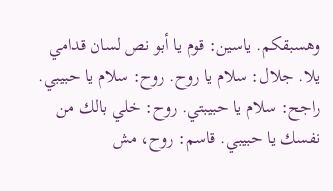وهسبقكم. ياسين: قوم يا أبو نص لسان قدامي يلا. جلال: سلام يا روح. روح: سلام يا حبيبي. راجح: سلام يا حبيبتي. روح: خلي بالك من نفسك يا حبيبي. قاسم: روح، مش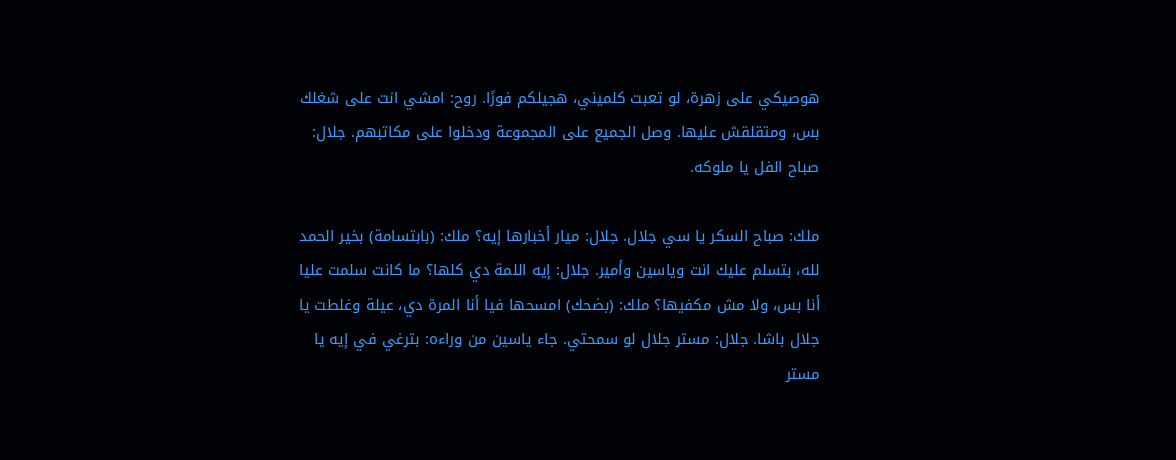هوصيكي على زهرة، لو تعبت كلميني، هجيلكم فورًا. روح: امشي انت على شغلك بس، ومتقلقش عليها. وصل الجميع على المجموعة ودخلوا على مكاتبهم. جلال: صباح الفل يا ملوكه.

ملك: صباح السكر يا سي جلال. جلال: ميار أخبارها إيه؟ ملك: (بابتسامة) بخير الحمد لله، بتسلم عليك انت وياسين وأمير. جلال: إيه اللمة دي كلها؟ ما كانت سلمت عليا أنا بس، ولا مش مكفيها؟ ملك: (بضحك) امسحها فيا أنا المرة دي، عيلة وغلطت يا جلال باشا. جلال: مستر جلال لو سمحتي. جاء ياسين من وراءه: بترغي في إيه يا مستر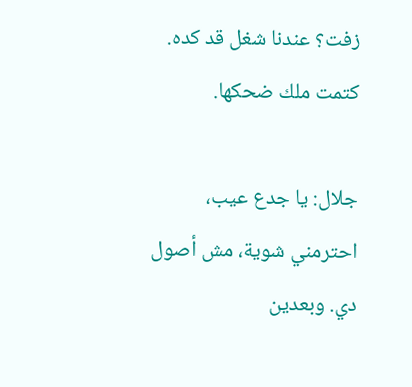زفت؟ عندنا شغل قد كده. كتمت ملك ضحكها.

جلال: يا جدع عيب، احترمني شوية، مش أصول دي. وبعدين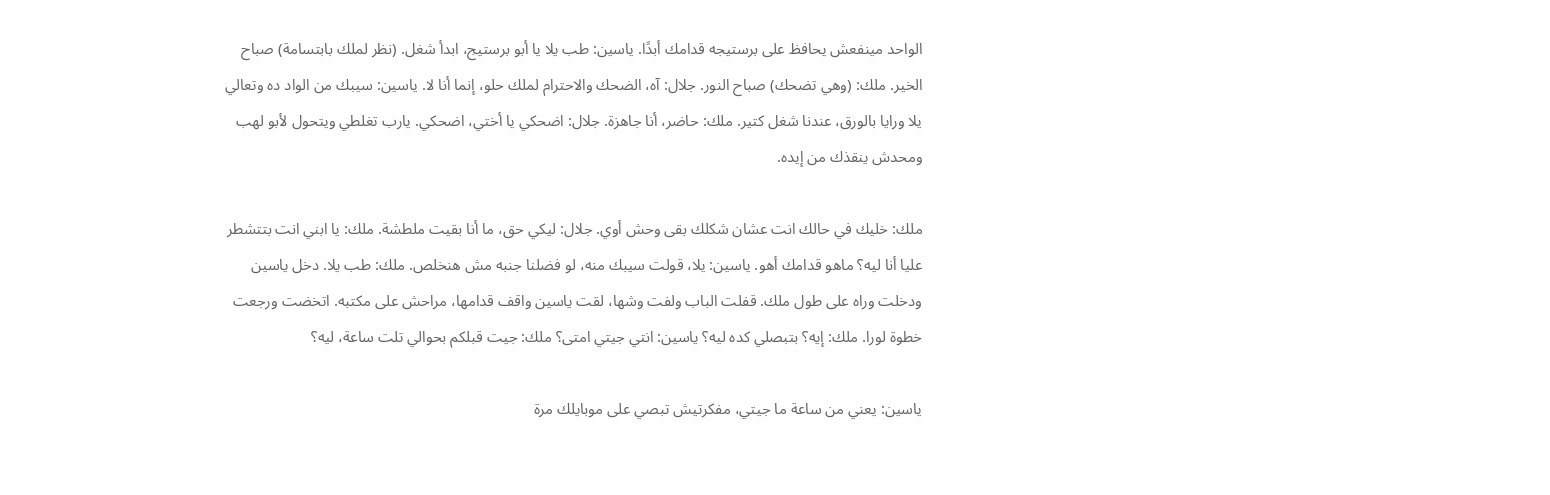الواحد مينفعش يحافظ على برستيجه قدامك أبدًا. ياسين: طب يلا يا أبو برستيج، ابدأ شغل. (نظر لملك بابتسامة) صباح الخير. ملك: (وهي تضحك) صباح النور. جلال: آه، الضحك والاحترام لملك حلو، إنما أنا لا. ياسين: سيبك من الواد ده وتعالي يلا ورايا بالورق، عندنا شغل كتير. ملك: حاضر، أنا جاهزة. جلال: اضحكي يا أختي، اضحكي. يارب تغلطي ويتحول لأبو لهب ومحدش ينقذك من إيده.

ملك: خليك في حالك انت عشان شكلك بقى وحش أوي. جلال: ليكي حق، ما أنا بقيت ملطشة. ملك: يا ابني انت بتتشطر عليا أنا ليه؟ ماهو قدامك أهو. ياسين: يلا، قولت سيبك منه، لو فضلنا جنبه مش هنخلص. ملك: طب يلا. دخل ياسين ودخلت وراه على طول ملك. قفلت الباب ولفت وشها، لقت ياسين واقف قدامها، مراحش على مكتبه. اتخضت ورجعت خطوة لورا. ملك: إيه؟ بتبصلي كده ليه؟ ياسين: انتي جيتي امتى؟ ملك: جيت قبلكم بحوالي تلت ساعة، ليه؟

ياسين: يعني من ساعة ما جيتي، مفكرتيش تبصي على موبايلك مرة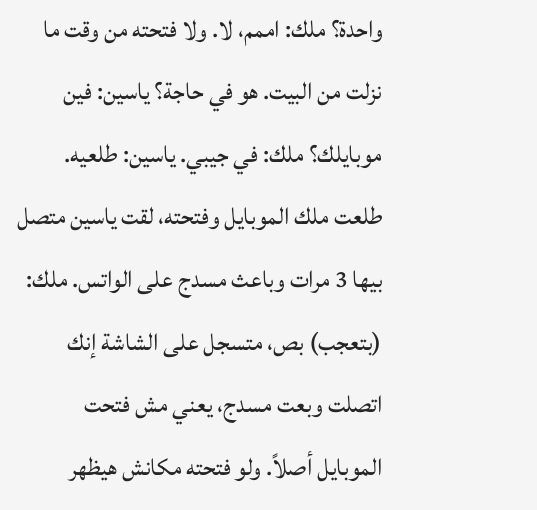واحدة؟ ملك: اممم، لا. ولا فتحته من وقت ما نزلت من البيت. هو في حاجة؟ ياسين: فين موبايلك؟ ملك: في جيبي. ياسين: طلعيه. طلعت ملك الموبايل وفتحته، لقت ياسين متصل بيها 3 مرات وباعث مسدج على الواتس. ملك: (بتعجب) بص، متسجل على الشاشة إنك اتصلت وبعت مسدج، يعني مش فتحت الموبايل أصلاً. ولو فتحته مكانش هيظهر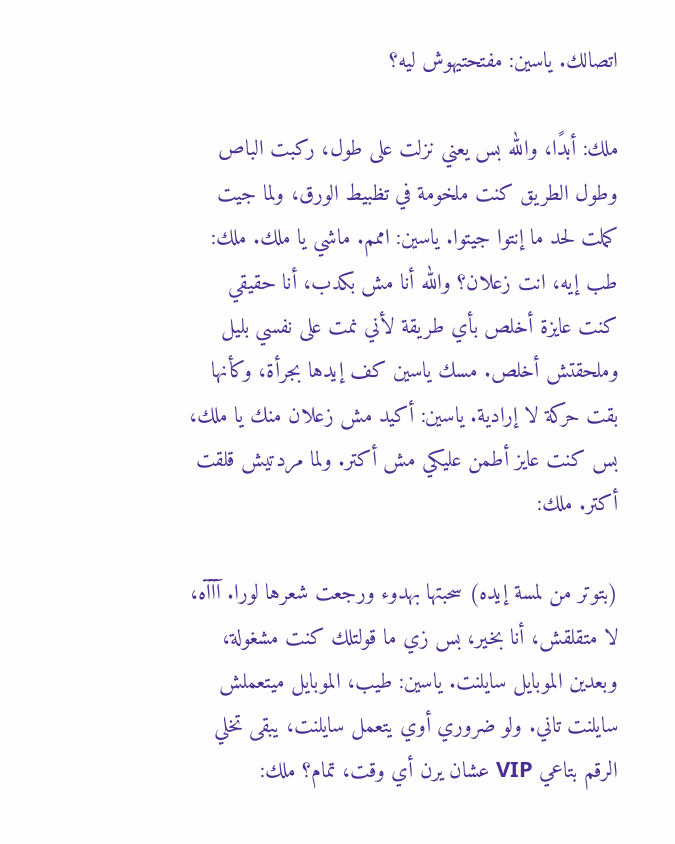اتصالك. ياسين: مفتحتيهوش ليه؟

ملك: أبدًا، والله بس يعني نزلت على طول، ركبت الباص وطول الطريق كنت ملخومة في تظبيط الورق، ولما جيت كملت لحد ما إنتوا جيتوا. ياسين: اممم. ماشي يا ملك. ملك: طب إيه، انت زعلان؟ والله أنا مش بكدب، أنا حقيقي كنت عايزة أخلص بأي طريقة لأني نمت على نفسي بليل وملحقتش أخلص. مسك ياسين كف إيدها بجرأة، وكأنها بقت حركة لا إرادية. ياسين: أكيد مش زعلان منك يا ملك، بس كنت عايز أطمن عليكي مش أكتر. ولما مردتيش قلقت أكتر. ملك:

(بتوتر من لمسة إيده) سحبتها بهدوء ورجعت شعرها لورا. آآآه، لا متقلقش، أنا بخير، بس زي ما قولتلك كنت مشغولة، وبعدين الموبايل سايلنت. ياسين: طيب، الموبايل ميتعملش سايلنت تاني. ولو ضروري أوي يتعمل سايلنت، يبقى تخلي الرقم بتاعي VIP عشان يرن أي وقت، تمام؟ ملك: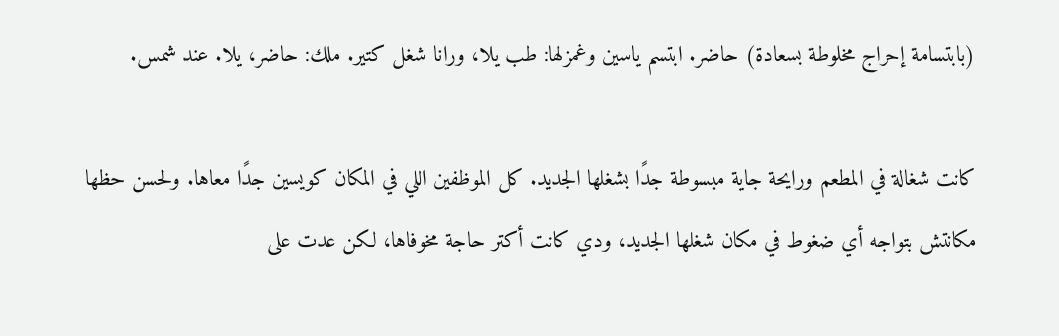(بابتسامة إحراج مخلوطة بسعادة) حاضر. ابتسم ياسين وغمزلها: طب يلا، ورانا شغل كتير. ملك: حاضر، يلا. عند شمس.

كانت شغالة في المطعم ورايحة جاية مبسوطة جدًا بشغلها الجديد. كل الموظفين اللي في المكان كويسين جدًا معاها. ولحسن حظها مكانتش بتواجه أي ضغوط في مكان شغلها الجديد، ودي كانت أكتر حاجة مخوفاها، لكن عدت على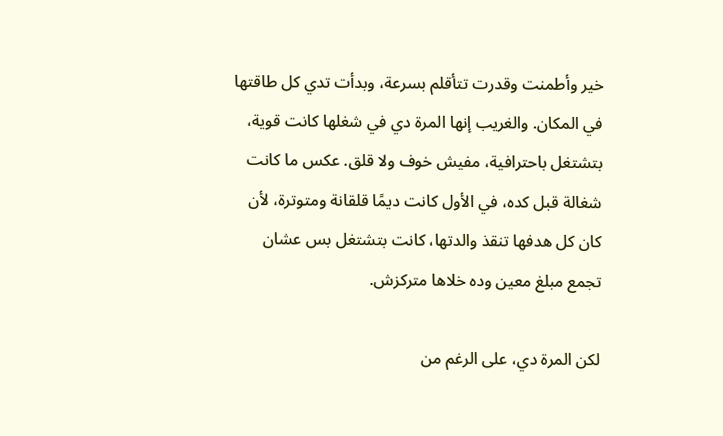خير وأطمنت وقدرت تتأقلم بسرعة، وبدأت تدي كل طاقتها في المكان. والغريب إنها المرة دي في شغلها كانت قوية، بتشتغل باحترافية، مفيش خوف ولا قلق. عكس ما كانت شغالة قبل كده، في الأول كانت ديمًا قلقانة ومتوترة، لأن كان كل هدفها تنقذ والدتها، كانت بتشتغل بس عشان تجمع مبلغ معين وده خلاها متركزش.

لكن المرة دي، على الرغم من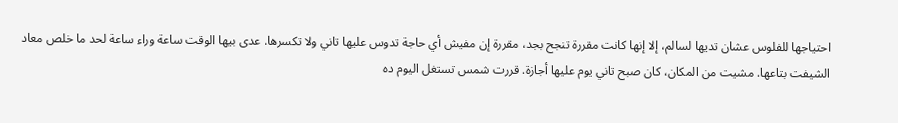احتياجها للفلوس عشان تديها لسالم، إلا إنها كانت مقررة تنجح بجد، مقررة إن مفيش أي حاجة تدوس عليها تاني ولا تكسرها. عدى بيها الوقت ساعة وراء ساعة لحد ما خلص معاد الشيفت بتاعها. مشيت من المكان، كان صبح تاني يوم عليها أجازة. قررت شمس تستغل اليوم ده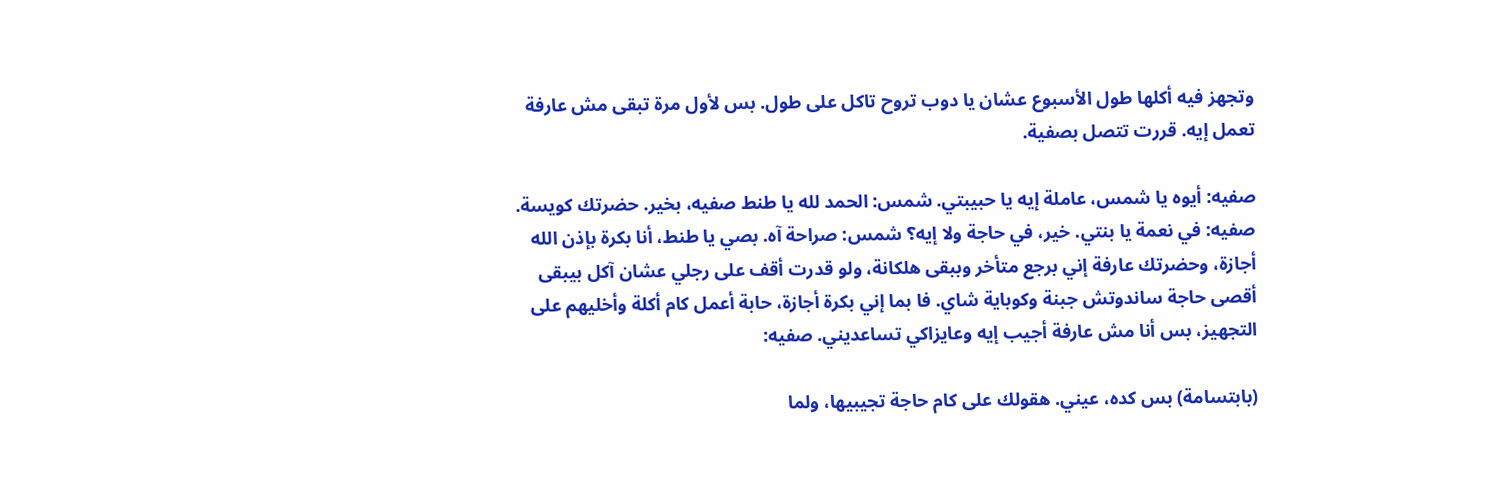وتجهز فيه أكلها طول الأسبوع عشان يا دوب تروح تاكل على طول. بس لأول مرة تبقى مش عارفة تعمل إيه. قررت تتصل بصفية.

صفيه: أيوه يا شمس، عاملة إيه يا حبيبتي. شمس: الحمد لله يا طنط صفيه، بخير. حضرتك كويسة. صفيه: في نعمة يا بنتي. خير، في حاجة ولا إيه؟ شمس: صراحة آه. بصي يا طنط، أنا بكرة بإذن الله أجازة، وحضرتك عارفة إني برجع متأخر وببقى هلكانة، ولو قدرت أقف على رجلي عشان آكل بيبقى أقصى حاجة ساندوتش جبنة وكوباية شاي. فا بما إني بكرة أجازة، حابة أعمل كام أكلة وأخليهم على التجهيز، بس أنا مش عارفة أجيب إيه وعايزاكي تساعديني. صفيه:

(بابتسامة) بس كده، عيني. هقولك على كام حاجة تجيبيها، ولما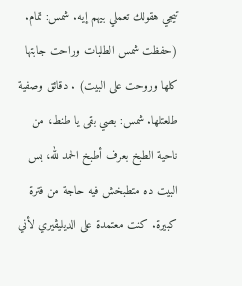تيجي هقولك تعملي بيهم إيه. شمس: تمام. (حفظت شمس الطلبات وراحت جابتها كلها وروحت على البيت) . دقائق وصفية طلعتلها. شمس: بصي بقى يا طنط، من ناحية الطبخ بعرف أطبخ الحمد لله، بس البيت ده متطبخش فيه حاجة من فترة كبيرة. كنت معتمدة على الديليڤيري لأني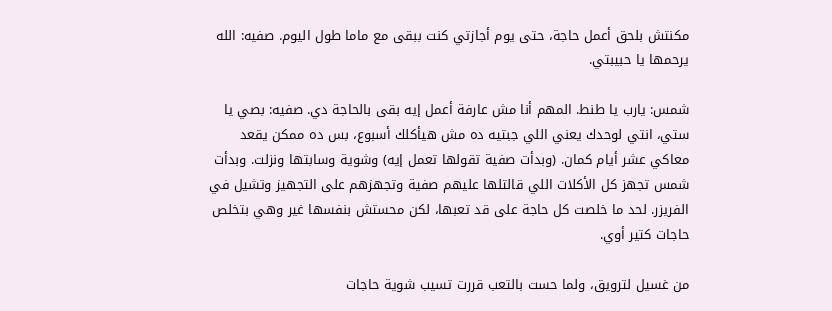مكنتش بلحق أعمل حاجة، حتى يوم أجازتي كنت ببقى مع ماما طول اليوم. صفيه: الله يرحمها يا حبيبتي.

شمس: يارب يا طنط. المهم أنا مش عارفة أعمل إيه بقى بالحاجة دي. صفيه: بصي يا ستي، انتي لوحدك يعني اللي جبتيه ده مش هيأكلك أسبوع، بس ده ممكن يقعد معاكي عشر أيام كمان. (وبدأت صفية تقولها تعمل إيه) وشوية وسابتها ونزلت. وبدأت شمس تجهز كل الأكلات اللي قالتلها عليهم صفية وتجهزهم على التجهيز وتشيل في الفريزر. لحد ما خلصت كل حاجة على قد تعبها، لكن محستش بنفسها غير وهي بتخلص حاجات كتير أوي.

من غسيل لترويق، ولما حست بالتعب قررت تسيب شوية حاجات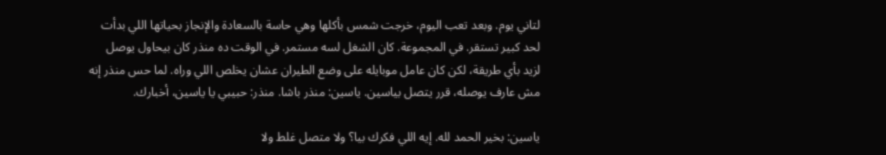لتاني يوم. وبعد تعب اليوم، خرجت شمس بأكلها وهي حاسة بالسعادة والإنجاز بحياتها اللي بدأت لحد كبير تستقر. في المجموعة. كان الشغل لسه مستمر. في الوقت ده منذر كان بيحاول يوصل لزيد بأي طريقة، لكن كان عامل موبايله على وضع الطيران عشان يخلص اللي وراه. لما حس منذر إنه مش عارف يوصله، قرر يتصل بياسين. ياسين: منذر باشا. منذر: حبيبي يا ياسين، أخبارك.

ياسين: بخير الحمد لله. إيه اللي فكرك بيا؟ ولا متصل غلط ولا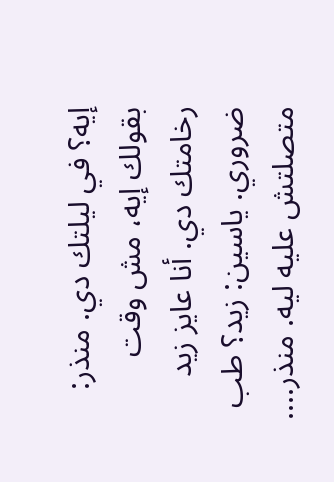إيه؟ في ليلتك دي. منذر: بقولك إيه، مش وقت رخامتك دي. أنا عايز زيد ضروري. ياسين: زيد؟ طب متصلتش عليه ليه. منذر....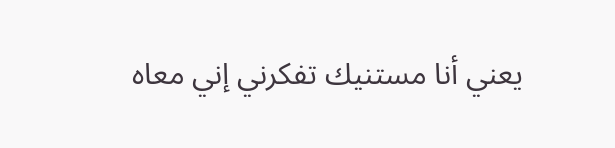يعني أنا مستنيك تفكرني إني معاه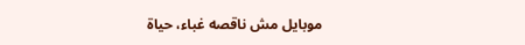موبايل مش ناقصه غباء، حياة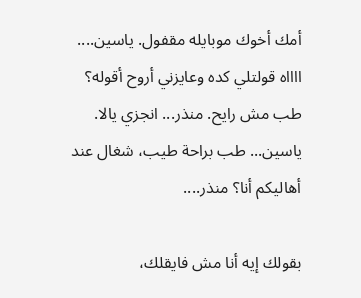أمك أخوك موبايله مقفول. ياسين.... ااااه قولتلي كده وعايزني أروح أقوله؟ طب مش رايح. منذر... انجزي يالا. ياسين... طب براحة طيب، شغال عند أهاليكم أنا؟ منذر....

بقولك إيه أنا مش فايقلك،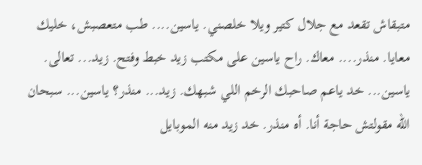متبقاش تقعد مع جلال كتير ويلا خلصني. ياسين.... طب متعصبش، خليك معايا. منذر.... معاك. راح ياسين على مكتب زيد خبط وفتح. زيد... تعالى. ياسين... خد ياعم صاحبك الرخم اللي شبهك. زيد... منذر؟ ياسين... سبحان الله مقولتش حاجة أنا. أه منذر. خد زيد منه الموبايل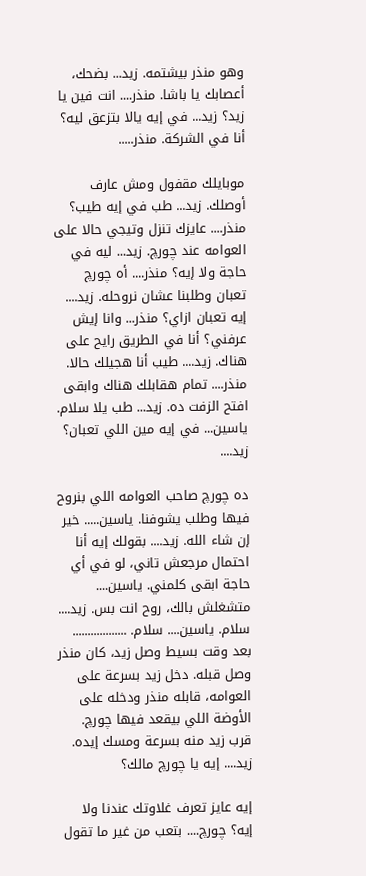وهو منذر بيشتمه. زيد... بضحك، أعصابك يا باشا. منذر.... انت فين يا زيد؟ زيد... في إيه يالا بتزعق ليه؟ أنا في الشركة. منذر.....

موبايلك مقفول ومش عارف أوصلك. زيد... طب في إيه طيب؟ منذر.... عايزك تنزل وتيجي حالا على العوامه عند چورچ. زيد... ليه في حاجة ولا إيه؟ منذر.... أه چورچ تعبان وطلبنا عشان نروحله. زيد.... إيه تعبان ازاي؟ منذر... وانا إيش عرفني؟ أنا في الطريق رايح على هناك. زيد.... طيب أنا هجيلك حالا. منذر.... تمام هقابلك هناك وابقى افتح الزفت ده. زيد... طب يلا سلام. ياسين... في إيه مين اللي تعبان؟ زيد....

ده چورچ صاحب العوامه اللي بنروح فيها وطلب يشوفنا. ياسين..... خير إن شاء الله. زيد.... بقولك إيه أنا احتمال مرجعش تاني، لو في أي حاجة ابقى كلمني. ياسين.... متشغلش بالك، روح انت بس. زيد.... سلام. ياسين.... سلام. .................. بعد وقت بسيط وصل زيد، كان منذر وصل قبله. دخل زيد بسرعة على العوامه، قابله منذر ودخله على الأوضة اللي بيقعد فيها چورچ. قرب زيد منه بسرعة ومسك إيده. زيد.... إيه يا چورچ مالك؟

إيه عايز تعرف غلاوتك عندنا ولا إيه؟ چورچ.... بتعب من غير ما تقول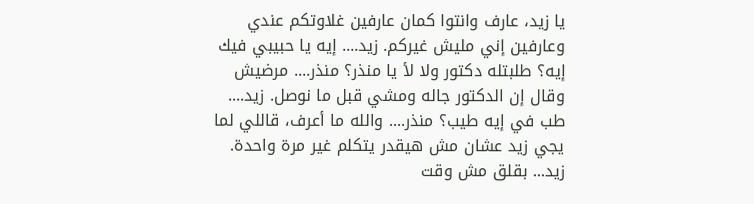يا زيد، عارف وانتوا كمان عارفين غلاوتكم عندي وعارفين إني مليش غيركم. زيد.... إيه يا حبيبي فيك إيه؟ طلبتله دكتور ولا لأ يا منذر؟ منذر.... مرضيش وقال إن الدكتور جاله ومشي قبل ما نوصل. زيد.... طب في إيه طيب؟ منذر.... والله ما أعرف، قاللي لما يجي زيد عشان مش هيقدر يتكلم غير مرة واحدة. زيد... بقلق مش وقت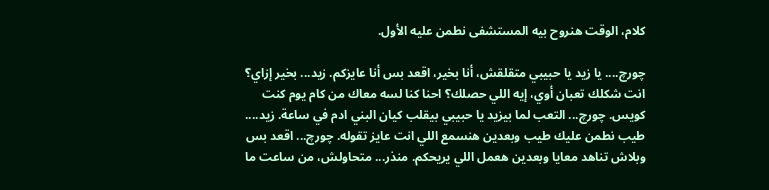كلام، الوقت هنروح بيه المستشفى نطمن عليه الأول.

چورچ.... يا زيد يا حبيبي متقلقش، أنا بخير، اقعد بس أنا عايزكم. زيد... بخير إزاي؟ انت شكلك تعبان أوي، إيه اللي حصلك؟ احنا كنا لسه معاك من كام يوم كنت كويس. چورچ... التعب لما بيزيد يا حبيبي بيقلب كيان البني ادم في ساعة. زيد.... طيب نطمن عليك طيب وبعدين هنسمع اللي انت عايز تقوله. چورچ... اقعد بس وبلاش تناهد معايا وبعدين هعمل اللي يريحكم. منذر... متحاولش، من ساعت ما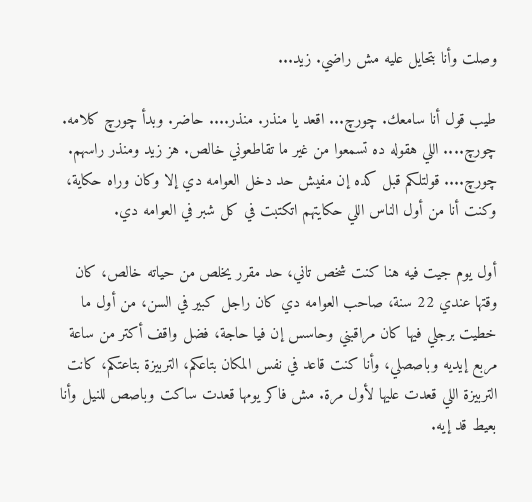وصلت وأنا بتحايل عليه مش راضي. زيد...

طيب قول أنا سامعك. چورچ... اقعد يا منذر. منذر.... حاضر. وبدأ چورچ كلامه. چورچ.... اللي هقوله ده تسمعوا من غير ما تقاطعوني خالص. هز زيد ومنذر راسهم. چورچ.... قولتلكم قبل كده إن مفيش حد دخل العوامه دي إلا وكان وراه حكاية، وكنت أنا من أول الناس اللي حكايتهم اتكتبت في كل شبر في العوامه دي.

أول يوم جيت فيه هنا كنت شخص تاني، حد مقرر يخلص من حياته خالص، كان وقتها عندي 22 سنة، صاحب العوامه دي كان راجل كبير في السن، من أول ما خطيت برجلي فيها كان مراقبني وحاسس إن فيا حاجة، فضل واقف أكتر من ساعة مربع إيديه وباصصلي، وأنا كنت قاعد في نفس المكان بتاعكم، التربيزة بتاعتكم، كانت التربيزة اللي قعدت عليها لأول مرة. مش فاكر يومها قعدت ساكت وباصص للنيل وأنا بعيط قد إيه.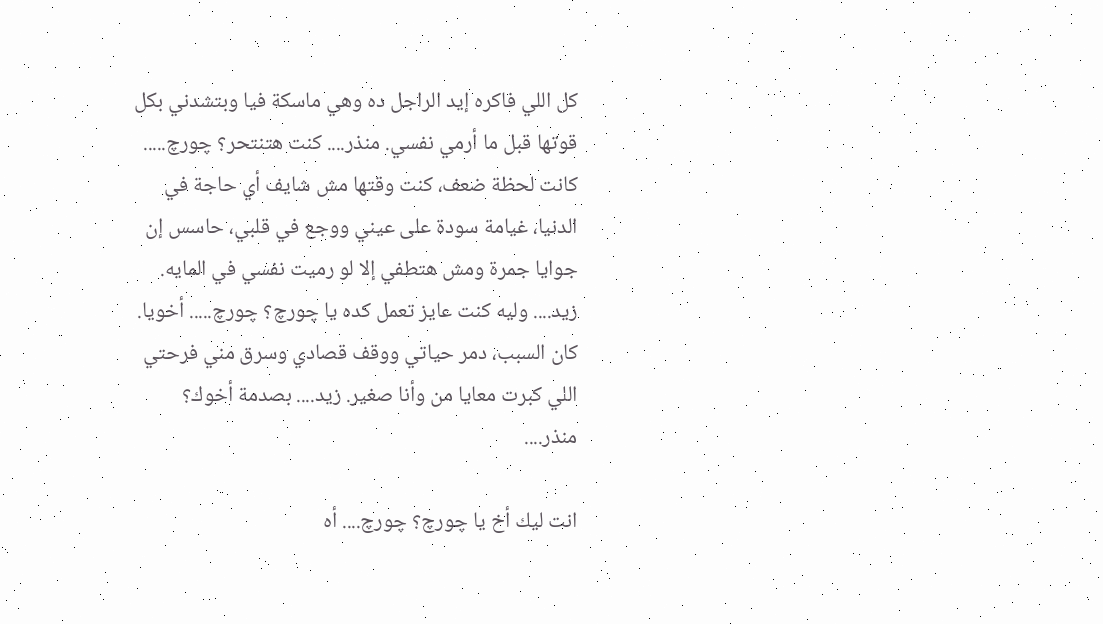كل اللي فاكره إيد الراجل ده وهي ماسكة فيا وبتشدني بكل قوتها قبل ما أرمي نفسي. منذر.... كنت هتنتحر؟ چورچ..... كانت لحظة ضعف، كنت وقتها مش شايف أي حاجة في الدنيا، غيامة سودة على عيني ووجع في قلبي، حاسس إن جوايا جمرة ومش هتطفي إلا لو رميت نفسي في المايه. زيد.... وليه كنت عايز تعمل كده يا چورچ؟ چورچ..... أخويا. كان السبب، دمر حياتي ووقف قصادي وسرق مني فرحتي اللي كبرت معايا من وأنا صغير. زيد.... بصدمة أخوك؟ منذر....

انت ليك أخ يا چورچ؟ چورچ.... أه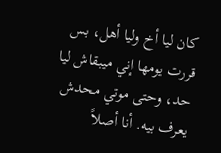كان ليا أخ وليا أهل، بس قررت يومها إني ميبقاش ليا حد، وحتى موتي محدش يعرف بيه. أنا أصلاً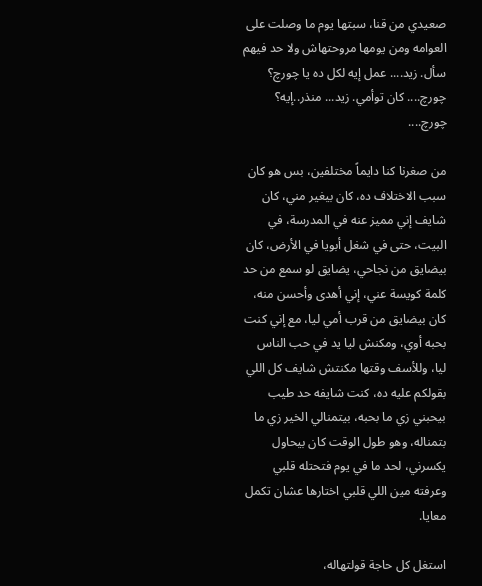صعيدي من قنا، سبتها يوم ما وصلت على العوامه ومن يومها مروحتهاش ولا حد فيهم سأل. زيد.... عمل إيه لكل ده يا چورچ؟ چورچ.... كان توأمي. زيد... منذر..إيه؟ چورچ....

من صغرنا كنا دايماً مختلفين، بس هو كان سبب الاختلاف ده، كان بيغير مني، كان شايف إني مميز عنه في المدرسة، في البيت، حتى في شغل أبويا في الأرض، كان بيضايق من نجاحي، يضايق لو سمع من حد كلمة كويسة عني، إني أهدى وأحسن منه، كان بيضايق من قرب أمي ليا، مع إني كنت بحبه أوي، ومكنش ليا يد في حب الناس ليا، وللأسف وقتها مكنتش شايف كل اللي بقولكم عليه ده، كنت شايفه حد طيب بيحبني زي ما بحبه، بيتمنالي الخير زي ما بتمناله، وهو طول الوقت كان بيحاول يكسرني، لحد ما في يوم فتحتله قلبي وعرفته مين اللي قلبي اختارها عشان تكمل معايا.

استغل كل حاجة قولتهاله،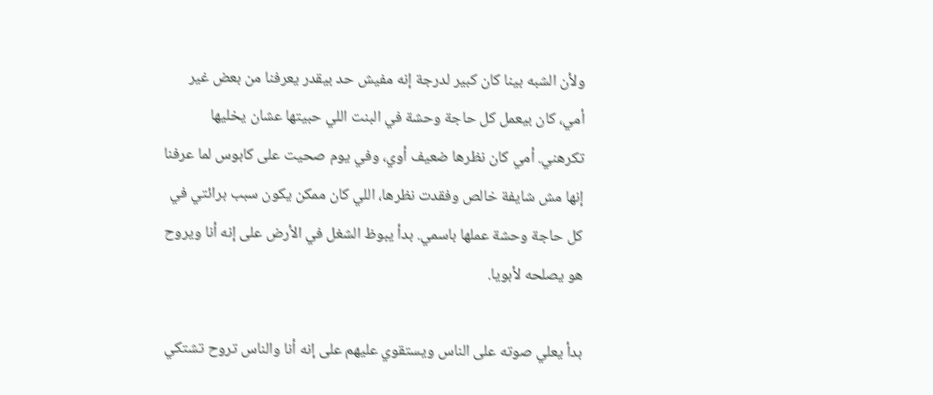ولأن الشبه بينا كان كبير لدرجة إنه مفيش حد بيقدر يعرفنا من بعض غير أمي، كان بيعمل كل حاجة وحشة في البنت اللي حبيتها عشان يخليها تكرهني. أمي كان نظرها ضعيف أوي، وفي يوم صحيت على كابوس لما عرفنا إنها مش شايفة خالص وفقدت نظرها، اللي كان ممكن يكون سبب برائتي في كل حاجة وحشة عملها باسمي. بدأ يبوظ الشغل في الأرض على إنه أنا ويروح هو يصلحه لأبويا.

بدأ يعلي صوته على الناس ويستقوي عليهم على إنه أنا والناس تروح تشتكي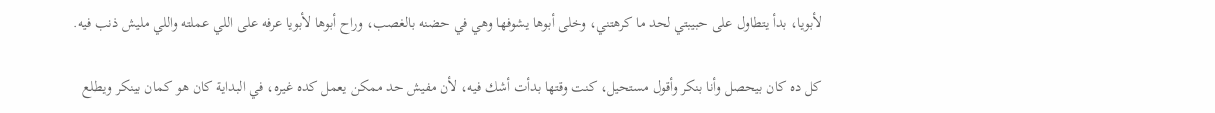لأبويا، بدأ يتطاول على حبيبتي لحد ما كرهتني، وخلى أبوها يشوفها وهي في حضنه بالغصب، وراح أبوها لأبويا عرفه على اللي عملته واللي مليش ذنب فيه.

كل ده كان بيحصل وأنا بنكر وأقول مستحيل، كنت وقتها بدأت أشك فيه، لأن مفيش حد ممكن يعمل كده غيره، في البداية كان هو كمان بينكر ويطلع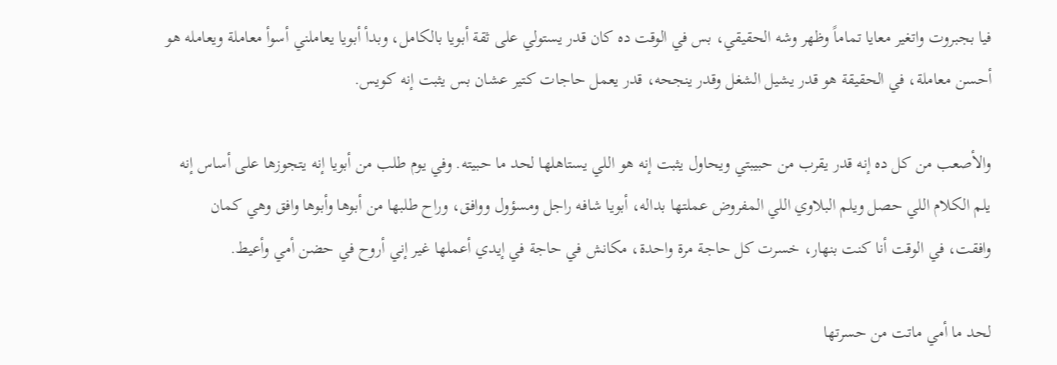فيا بجبروت واتغير معايا تماماً وظهر وشه الحقيقي، بس في الوقت ده كان قدر يستولي على ثقة أبويا بالكامل، وبدأ أبويا يعاملني أسوأ معاملة ويعامله هو أحسن معاملة، في الحقيقة هو قدر يشيل الشغل وقدر ينجحه، قدر يعمل حاجات كتير عشان بس يثبت إنه كويس.

والأصعب من كل ده إنه قدر يقرب من حبيبتي ويحاول يثبت إنه هو اللي يستاهلها لحد ما حبيته. وفي يوم طلب من أبويا إنه يتجوزها على أساس إنه يلم الكلام اللي حصل ويلم البلاوي اللي المفروض عملتها بداله، أبويا شافه راجل ومسؤول ووافق، وراح طلبها من أبوها وأبوها وافق وهي كمان وافقت، في الوقت أنا كنت بنهار، خسرت كل حاجة مرة واحدة، مكانش في حاجة في إيدي أعملها غير إني أروح في حضن أمي وأعيط.

لحد ما أمي ماتت من حسرتها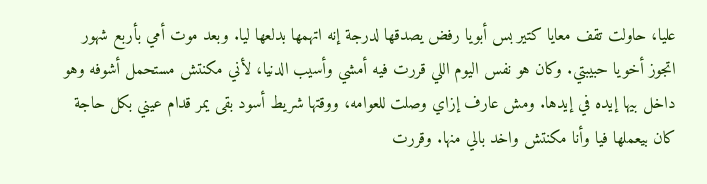عليا، حاولت تقف معايا كتير بس أبويا رفض يصدقها لدرجة إنه اتهمها بدلعها ليا. وبعد موت أمي بأربع شهور اتجوز أخويا حبيبتي. وكان هو نفس اليوم اللي قررت فيه أمشي وأسيب الدنيا، لأني مكنتش مستحمل أشوفه وهو داخل بيها إيده في إيدها. ومش عارف إزاي وصلت للعوامه، ووقتها شريط أسود بقى يمر قدام عيني بكل حاجة كان بيعملها فيا وأنا مكنتش واخد بالي منها. وقررت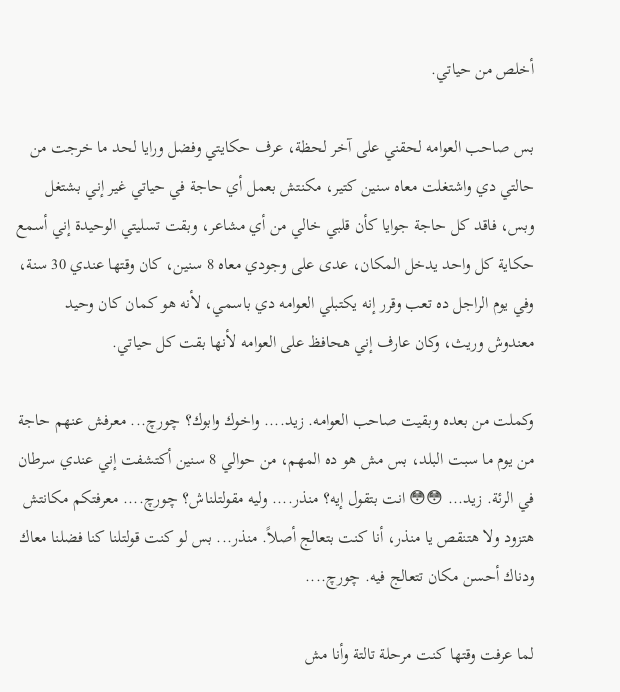أخلص من حياتي.

بس صاحب العوامه لحقني على آخر لحظة، عرف حكايتي وفضل ورايا لحد ما خرجت من حالتي دي واشتغلت معاه سنين كتير، مكنتش بعمل أي حاجة في حياتي غير إني بشتغل وبس، فاقد كل حاجة جوايا كأن قلبي خالي من أي مشاعر، وبقت تسليتي الوحيدة إني أسمع حكاية كل واحد يدخل المكان، عدى على وجودي معاه 8 سنين، كان وقتها عندي 30 سنة، وفي يوم الراجل ده تعب وقرر إنه يكتبلي العوامه دي باسمي، لأنه هو كمان كان وحيد معندوش وريث، وكان عارف إني هحافظ على العوامه لأنها بقت كل حياتي.

وكملت من بعده وبقيت صاحب العوامه. زيد.... واخوك وابوك؟ چورچ... معرفش عنهم حاجة من يوم ما سبت البلد، بس مش هو ده المهم، من حوالي 8 سنين أكتشفت إني عندي سرطان في الرئة. زيد... 😳😳 انت بتقول إيه؟ منذر.... وليه مقولتلناش؟ چورچ.... معرفتكم مكانتش هتزود ولا هتنقص يا منذر، أنا كنت بتعالج أصلاً. منذر... بس لو كنت قولتلنا كنا فضلنا معاك ودناك أحسن مكان تتعالج فيه. چورچ....

لما عرفت وقتها كنت مرحلة تالتة وأنا مش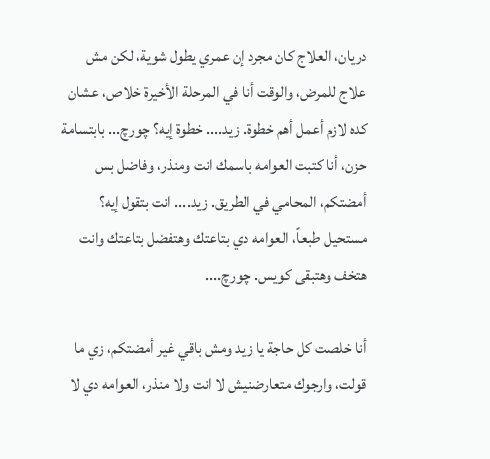دريان، العلاج كان مجرد إن عمري يطول شوية، لكن مش علاج للمرض، والوقت أنا في المرحلة الأخيرة خلاص، عشان كده لازم أعمل أهم خطوة. زيد.... خطوة إيه؟ چورچ... بابتسامة حزن، أنا كتبت العوامه باسمك انت ومنذر، وفاضل بس أمضتكم، المحامي في الطريق. زيد.... انت بتقول إيه؟ مستحيل طبعاً، العوامه دي بتاعتك وهتفضل بتاعتك وانت هتخف وهتبقى كويس. چورچ....

أنا خلصت كل حاجة يا زيد ومش باقي غير أمضتكم، زي ما قولت، وارجوك متعارضنيش لا انت ولا منذر، العوامه دي لا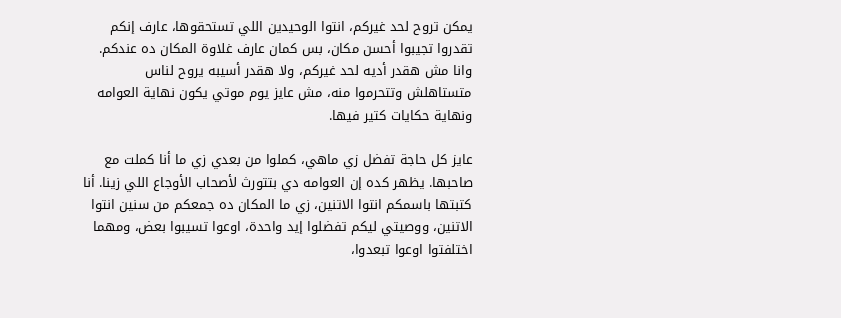يمكن تروح لحد غيركم، انتوا الوحيدين اللي تستحقوها، عارف إنكم تقدروا تجيبوا أحسن مكان، بس كمان عارف غلاوة المكان ده عندكم. وانا مش هقدر أديه لحد غيركم، ولا هقدر أسيبه يروح لناس متستاهلش وتتحرموا منه، مش عايز يوم موتي يكون نهاية العوامه ونهاية حكايات كتير فيها.

عايز كل حاجة تفضل زي ماهي، كملوا من بعدي زي ما أنا كملت مع صاحبها. يظهر كده إن العوامه دي بتتورث لأصحاب الأوجاع اللي زينا. أنا كتبتها باسمكم انتوا الاتنين، زي ما المكان ده جمعكم من سنين انتوا الاتنين، ووصيتي ليكم تفضلوا إيد واحدة، اوعوا تسيبوا بعض، ومهما اختلفتوا اوعوا تبعدوا،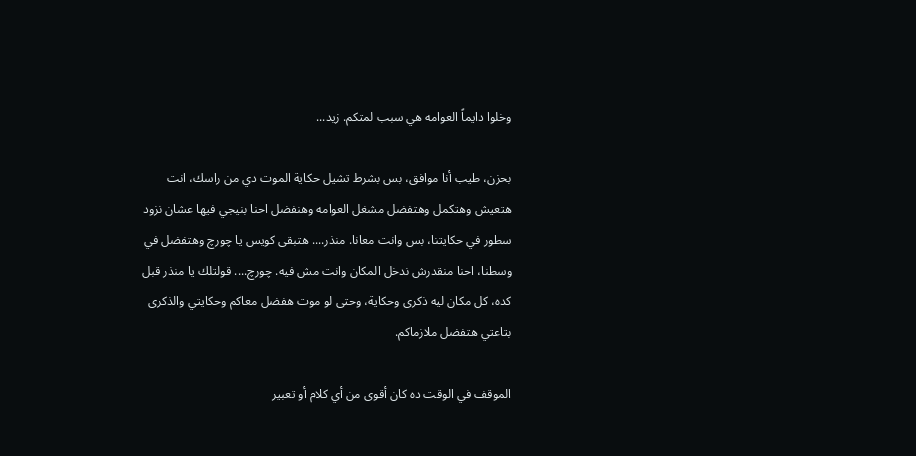وخلوا دايماً العوامه هي سبب لمتكم. زيد...

بحزن، طيب أنا موافق، بس بشرط تشيل حكاية الموت دي من راسك، انت هتعيش وهتكمل وهتفضل مشغل العوامه وهنفضل احنا بنيجي فيها عشان نزود سطور في حكايتنا، بس وانت معانا. منذر.... هتبقى كويس يا چورچ وهتفضل في وسطنا، احنا منقدرش ندخل المكان وانت مش فيه. چورچ.... قولتلك يا منذر قبل كده، كل مكان ليه ذكرى وحكاية، وحتى لو موت هفضل معاكم وحكايتي والذكرى بتاعتي هتفضل ملازماكم.

الموقف في الوقت ده كان أقوى من أي كلام أو تعبير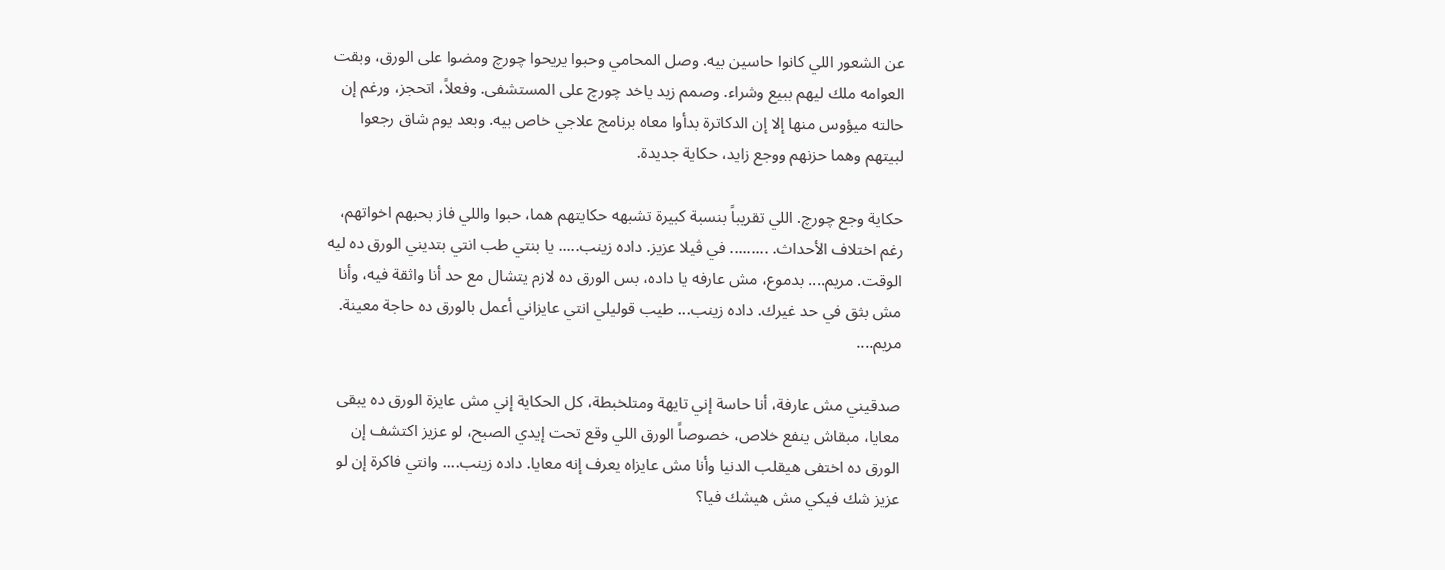عن الشعور اللي كانوا حاسين بيه. وصل المحامي وحبوا يريحوا چورچ ومضوا على الورق، وبقت العوامه ملك ليهم ببيع وشراء. وصمم زيد ياخد چورچ على المستشفى. وفعلاً، اتحجز، ورغم إن حالته ميؤوس منها إلا إن الدكاترة بدأوا معاه برنامج علاجي خاص بيه. وبعد يوم شاق رجعوا لبيتهم وهما حزنهم ووجع زايد، حكاية جديدة.

حكاية وجع چورچ. اللي تقريباً بنسبة كبيرة تشبهه حكايتهم هما، حبوا واللي فاز بحبهم اخواتهم، رغم اختلاف الأحداث. ......... في ڤيلا عزيز. داده زينب..... يا بنتي طب انتي بتديني الورق ده ليه الوقت. مريم.... بدموع، مش عارفه يا داده، بس الورق ده لازم يتشال مع حد أنا واثقة فيه، وأنا مش بثق في حد غيرك. داده زينب... طيب قوليلي انتي عايزاني أعمل بالورق ده حاجة معينة. مريم....

صدقيني مش عارفة، أنا حاسة إني تايهة ومتلخبطة، كل الحكاية إني مش عايزة الورق ده يبقى معايا، مبقاش ينفع خلاص، خصوصاً الورق اللي وقع تحت إيدي الصبح، لو عزيز اكتشف إن الورق ده اختفى هيقلب الدنيا وأنا مش عايزاه يعرف إنه معايا. داده زينب.... وانتي فاكرة إن لو عزيز شك فيكي مش هيشك فيا؟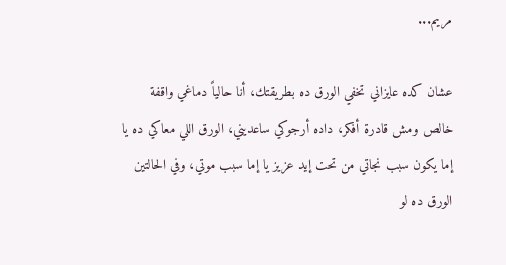مريم...

عشان كده عايزاني تخفي الورق ده بطريقتك، أنا حالياً دماغي واقفة خالص ومش قادرة أفكر، داده أرجوكي ساعديني، الورق اللي معاكي ده يا إما يكون سبب نجاتي من تحت إيد عزيز يا إما سبب موتي، وفي الحالتين الورق ده لو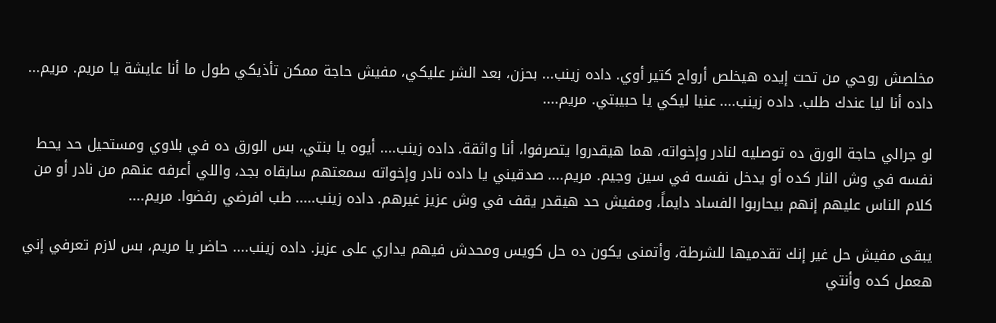مخلصش روحي من تحت إيده هيخلص أرواح كتير أوي. داده زينب... بحزن، بعد الشر عليكي، مفيش حاجة ممكن تأذيكي طول ما أنا عايشة يا مريم. مريم... داده أنا ليا عندك طلب. داده زينب.... عنيا ليكي يا حبيبتي. مريم....

لو جرالي حاجة الورق ده توصليه لنادر وإخواته، هما هيقدروا يتصرفوا، أنا واثقة. داده زينب.... أيوه يا بنتي، بس الورق ده في بلاوي ومستحيل حد يحط نفسه في وش النار كده أو يدخل نفسه في سين وجيم. مريم.... صدقيني يا داده نادر وإخواته سمعتهم سابقاه بجد، واللي أعرفه عنهم من نادر أو من كلام الناس عليهم إنهم بيحاربوا الفساد دايماً، ومفيش حد هيقدر يقف في وش عزيز غيرهم. داده زينب..... طب افرضي رفضوا. مريم....

يبقى مفيش حل غير إنك تقدميها للشرطة، وأتمنى يكون ده حل كويس ومحدش فيهم يداري على عزيز. داده زينب.... حاضر يا مريم، بس لازم تعرفي إني هعمل كده وأنتي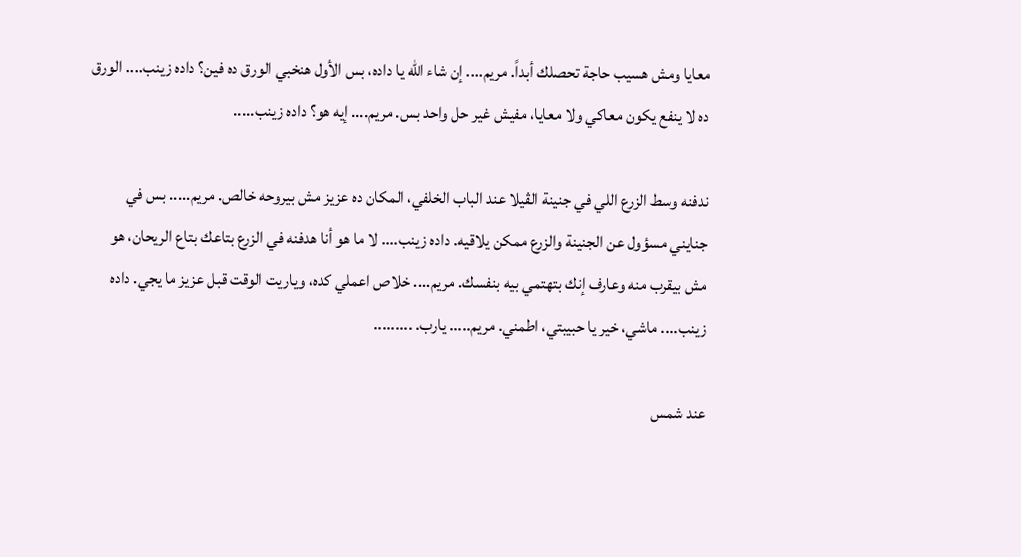معايا ومش هسيب حاجة تحصلك أبداً. مريم.... إن شاء الله يا داده، بس الأول هنخبي الورق ده فين؟ داده زينب.... الورق ده لا ينفع يكون معاكي ولا معايا، مفيش غير حل واحد بس. مريم.... إيه هو؟ داده زينب.....

ندفنه وسط الزرع اللي في جنينة الڤيلا عند الباب الخلفي، المكان ده عزيز مش بيروحه خالص. مريم..... بس في جنايني مسؤول عن الجنينة والزرع ممكن يلاقيه. داده زينب.... لا ما هو أنا هدفنه في الزرع بتاعك بتاع الريحان، هو مش بيقرب منه وعارف إنك بتهتمي بيه بنفسك. مريم.... خلاص اعملي كده، وياريت الوقت قبل عزيز ما يجي. داده زينب.... ماشي، خير يا حبيبتي، اطمني. مريم..... يارب. .........

عند شمس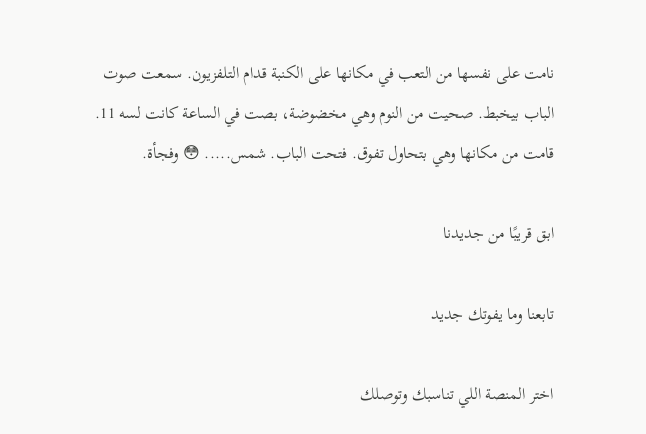نامت على نفسها من التعب في مكانها على الكنبة قدام التلفزيون. سمعت صوت الباب بيخبط. صحيت من النوم وهي مخضوضة، بصت في الساعة كانت لسه 11. قامت من مكانها وهي بتحاول تفوق. فتحت الباب. شمس..... 😳 وفجأة.

ابق قريبًا من جديدنا

تابعنا وما يفوتك جديد

اختر المنصة اللي تناسبك وتوصلك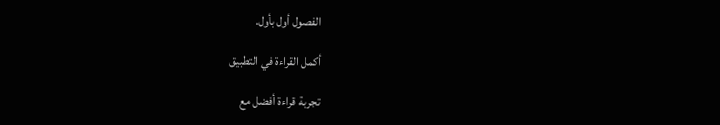الفصول أول بأول.

أكمل القراءة في التطبيق

تجربة قراءة أفضل مع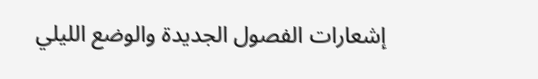إشعارات الفصول الجديدة والوضع الليلي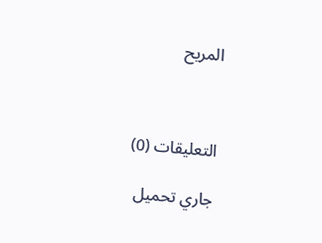المريح



التعليقات (0)

جاري تحميل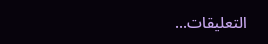التعليقات...